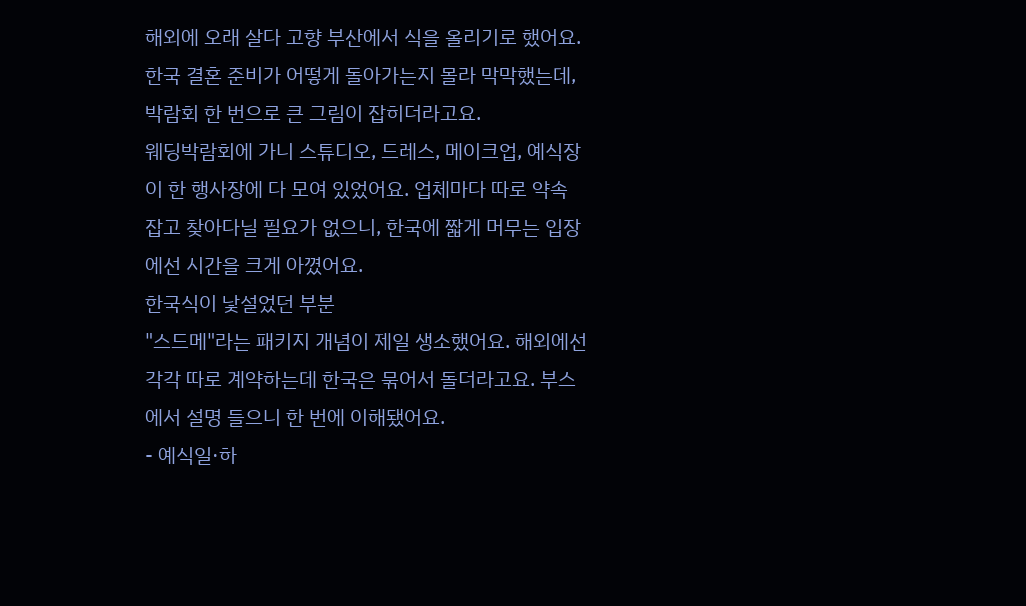해외에 오래 살다 고향 부산에서 식을 올리기로 했어요. 한국 결혼 준비가 어떻게 돌아가는지 몰라 막막했는데, 박람회 한 번으로 큰 그림이 잡히더라고요.
웨딩박람회에 가니 스튜디오, 드레스, 메이크업, 예식장이 한 행사장에 다 모여 있었어요. 업체마다 따로 약속 잡고 찾아다닐 필요가 없으니, 한국에 짧게 머무는 입장에선 시간을 크게 아꼈어요.
한국식이 낯설었던 부분
"스드메"라는 패키지 개념이 제일 생소했어요. 해외에선 각각 따로 계약하는데 한국은 묶어서 돌더라고요. 부스에서 설명 들으니 한 번에 이해됐어요.
- 예식일·하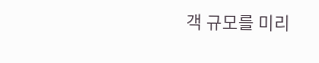객 규모를 미리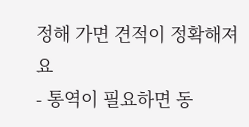정해 가면 견적이 정확해져요
- 통역이 필요하면 동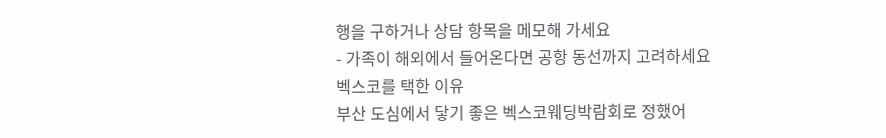행을 구하거나 상담 항목을 메모해 가세요
- 가족이 해외에서 들어온다면 공항 동선까지 고려하세요
벡스코를 택한 이유
부산 도심에서 닿기 좋은 벡스코웨딩박람회로 정했어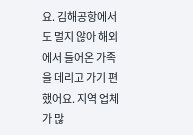요. 김해공항에서도 멀지 않아 해외에서 들어온 가족을 데리고 가기 편했어요. 지역 업체가 많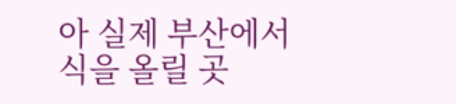아 실제 부산에서 식을 올릴 곳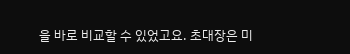을 바로 비교할 수 있었고요. 초대장은 미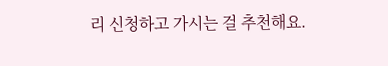리 신청하고 가시는 걸 추천해요.